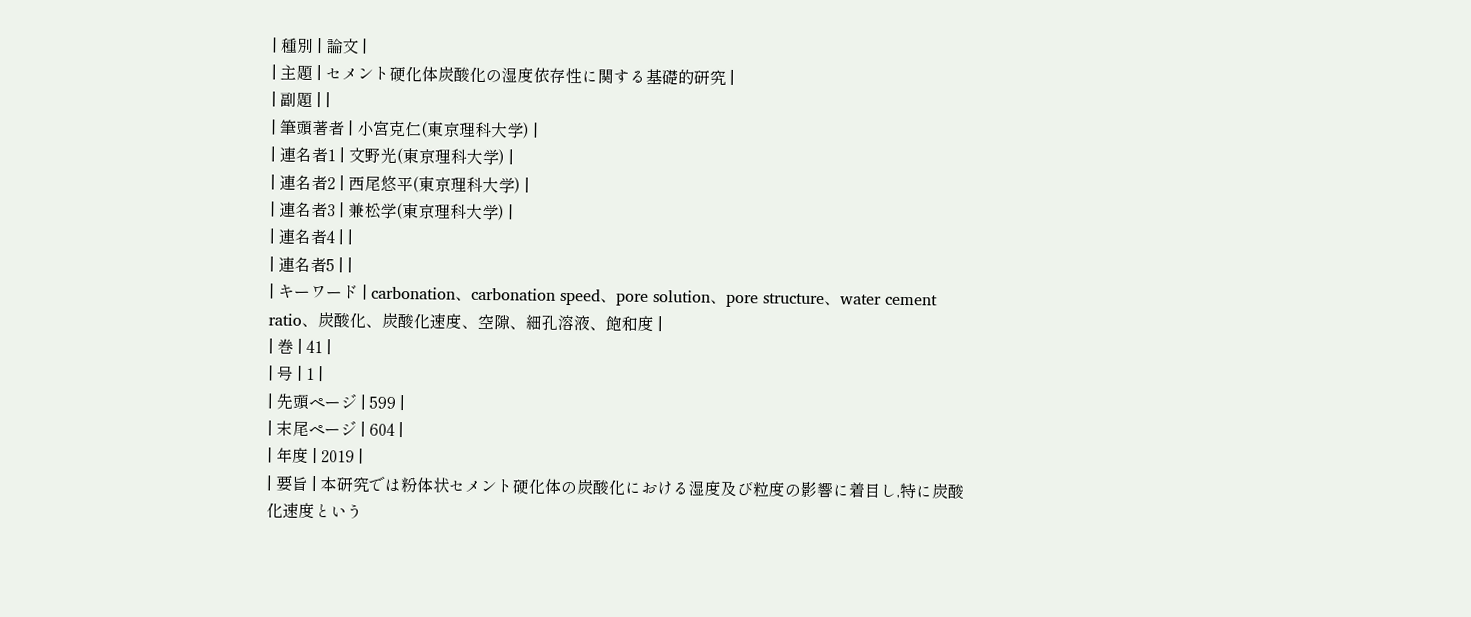| 種別 | 論文 |
| 主題 | セメント硬化体炭酸化の湿度依存性に関する基礎的研究 |
| 副題 | |
| 筆頭著者 | 小宮克仁(東京理科大学) |
| 連名者1 | 文野光(東京理科大学) |
| 連名者2 | 西尾悠平(東京理科大学) |
| 連名者3 | 兼松学(東京理科大学) |
| 連名者4 | |
| 連名者5 | |
| キーワード | carbonation、carbonation speed、pore solution、pore structure、water cement ratio、炭酸化、炭酸化速度、空隙、細孔溶液、飽和度 |
| 巻 | 41 |
| 号 | 1 |
| 先頭ページ | 599 |
| 末尾ページ | 604 |
| 年度 | 2019 |
| 要旨 | 本研究では粉体状セメント硬化体の炭酸化における湿度及び粒度の影響に着目し,特に炭酸化速度という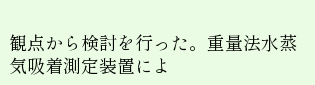観点から検討を行った。重量法水蒸気吸着測定装置によ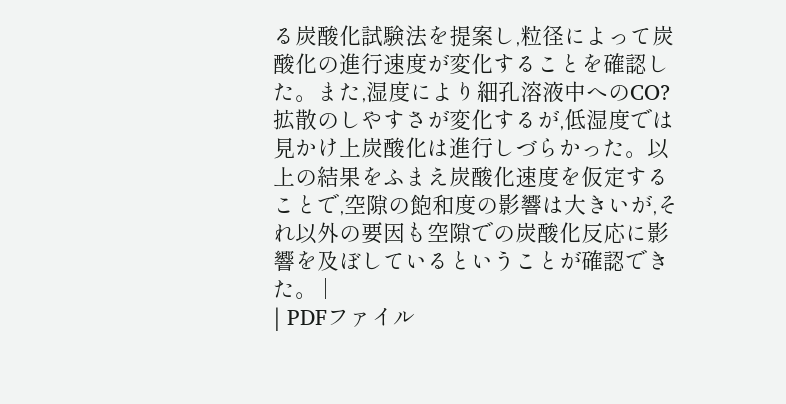る炭酸化試験法を提案し,粒径によって炭酸化の進行速度が変化することを確認した。また,湿度により細孔溶液中へのCO?拡散のしやすさが変化するが,低湿度では見かけ上炭酸化は進行しづらかった。以上の結果をふまえ炭酸化速度を仮定することで,空隙の飽和度の影響は大きいが,それ以外の要因も空隙での炭酸化反応に影響を及ぼしているということが確認できた。 |
| PDFファイル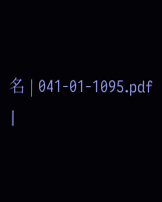名 | 041-01-1095.pdf |